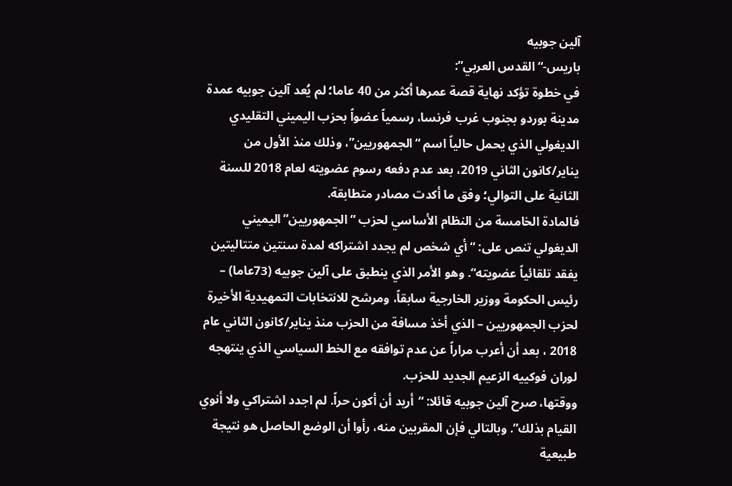آلين جوبيه
باريس-“القدس العربي”:
في خطوة تؤكد نهاية قصة عمرها أكثر من 40 عاما؛ لم يُعد آلين جوبيه عمدة مدينة بوردو بجنوب غرب فرنسا، رسمياً عضواً بحزب اليميني التقليدي الديغولي الذي يحمل حالياً اسم “الجمهوريين”، وذلك منذ الأول من يناير/كانون الثاني 2019، بعد عدم دفعه رسوم عضويته لعام 2018 للسنة الثانية على التوالي؛ وفق ما أكدت مصادر متطابقة.
فالمادة الخامسة من النظام الأساسي لحزب “الجمهوريين” اليميني الديغولي تنص على: “أي شخص لم يجدد اشتراكه لمدة سنتين متتاليتين يفقد تلقائياً عضويته“. وهو الأمر الذي ينطبق على آلين جوبيه (73عاما) – رئيس الحكومة ووزير الخارجية سابقاً، ومرشح للانتخابات التمهيدية الأخيرة لحزب الجمهوريين – الذي أخذ مسافة من الحزب منذ يناير/كانون الثاني عام 2018 ، بعد أن أعرب مراراً عن عدم توافقه مع الخط السياسي الذي ينتهجه لوران فوكييه الزعيم الجديد للحزب.
ووقتها، صرح آلين جوبيه قائلا: “أريد أن أكون حراً. لم اجدد اشتراكي ولا أنوي القيام بذلك”. وبالتالي فإن المقربين منه، رأوا أن الوضع الحاصل هو نتيجة طبيعية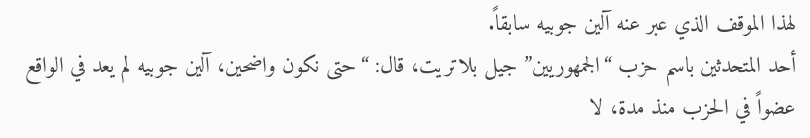لهذا الموقف الذي عبر عنه آلين جوبيه سابقاً.
أحد المتحدثين باسم حزب “الجمهوريين” جيل بلاتريت، قال: “حتى نكون واضحين، آلين جوبيه لم يعد في الواقع عضواً في الحزب منذ مدة، لا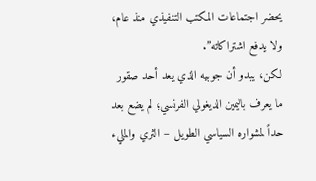يحضر اجتماعات المكتب التنفيذي منذ عام، ولا يدفع اشتراكاته”.
لكن، يبدو أن جوبيه الذي يعد أحد صقور ما يعرف باليمين الديغولي الفرنسي؛ لم يضع بعد حداً لمشواره السياسي الطويل – الثري والمليء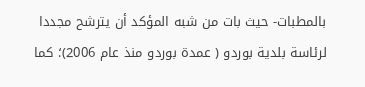بالمطبات- حيث بات من شبه المؤكد أن يترشح مجددا لرئاسة بلدية بوردو ( عمدة بوردو منذ عام 2006)؛ كما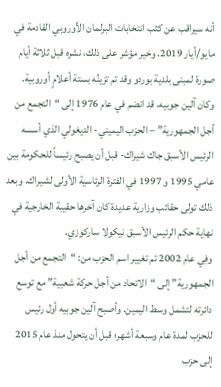أنه سيراقب عن كثب انتخابات البرلمان الأوروبي القادمة في مايو/أيار 2019. وخير مؤشر على ذلك، نشره قبل ثلاثة أيام صورة لمبنى بلدية بوردو وقد تم تزينُه بستة أعلامٍ أوروبية.
وكان آلين جوبيه، قد انضم في عام 1976 إلى “التجمع من أجل الجمهورية” – الحزب اليميني- الديغولي الذي أسسه الرئيس الأسبق جاك شيراك- قبل أن يصبح رئيساً للحكومة بين عامي 1995 و 1997 في الفترة الرئاسية الأولى لشيراك. وبعد ذلك تولى حقائب وزارية عديدة كان آخرها حقيبة الخارجية في نهاية حكم الرئيس الأسبق نيكولا ساركوزي.
وفِي عام 2002 تم تغيير اسم الحزب من: “التجمع من أجل الجمهورية” إلى “الاتحاد من أجل حركة شعبية” مع توسع دائرته لتشمل وسط اليمين. وأصبح آلين جوبيه أول رئيس للحزب لمدة عام وسبعة أشهر؛ قبل أن يتحول منذ عام 2015 إلى حزب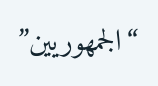“الجمهوريين”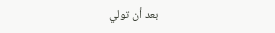بعد أن تولي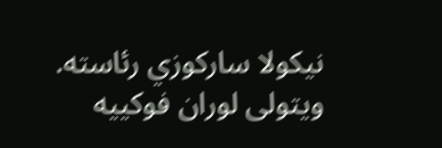نيكولا ساركوزي رئاسته. ويتولى لوران فوكييه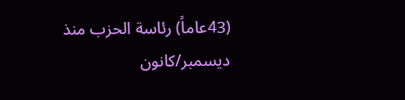(43عاماً) رئاسة الحزب منذ
ديسمبر/كانون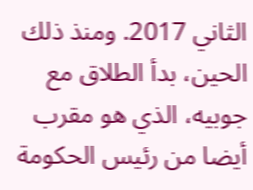الثاني 2017. ومنذ ذلك الحين، بدأ الطلاق مع جوبيه، الذي هو مقرب أيضا من رئيس الحكومة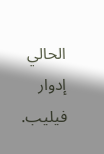الحالي إدوار فيليب.